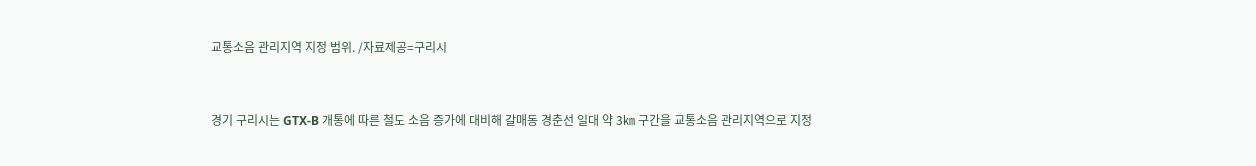교통소음 관리지역 지정 범위. /자료제공=구리시


경기 구리시는 GTX-B 개통에 따른 철도 소음 증가에 대비해 갈매동 경춘선 일대 약 3㎞ 구간을 교통소음 관리지역으로 지정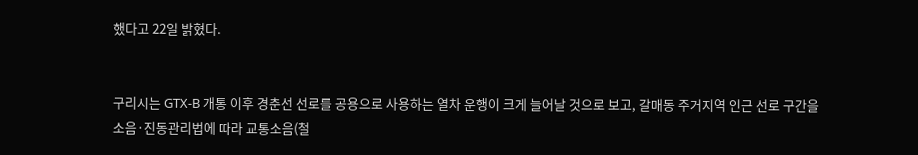했다고 22일 밝혔다.


구리시는 GTX-B 개통 이후 경춘선 선로를 공용으로 사용하는 열차 운행이 크게 늘어날 것으로 보고, 갈매동 주거지역 인근 선로 구간을 소음·진동관리법에 따라 교통소음(철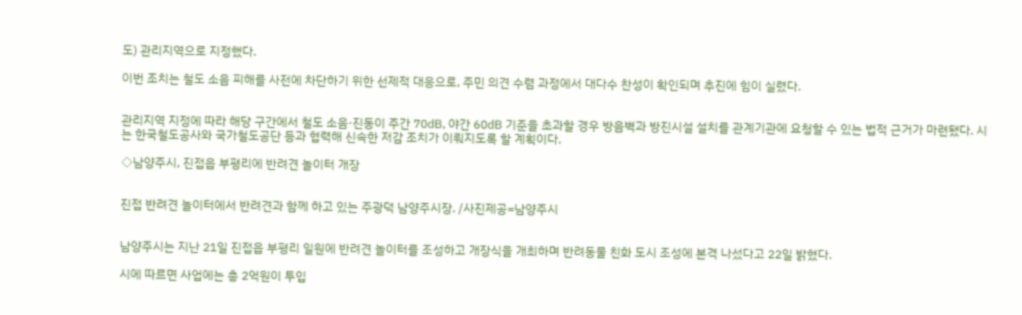도) 관리지역으로 지정했다.

이번 조치는 철도 소음 피해를 사전에 차단하기 위한 선제적 대응으로, 주민 의견 수렴 과정에서 대다수 찬성이 확인되며 추진에 힘이 실렸다.


관리지역 지정에 따라 해당 구간에서 철도 소음·진동이 주간 70㏈, 야간 60㏈ 기준을 초과할 경우 방음벽과 방진시설 설치를 관계기관에 요청할 수 있는 법적 근거가 마련됐다. 시는 한국철도공사와 국가철도공단 등과 협력해 신속한 저감 조치가 이뤄지도록 할 계획이다.

◇남양주시, 진접읍 부평리에 반려견 놀이터 개장


진접 반려견 놀이터에서 반려견과 함께 하고 있는 주광덕 남양주시장. /사진제공=남양주시


남양주시는 지난 21일 진접읍 부평리 일원에 반려견 놀이터를 조성하고 개장식을 개최하며 반려동물 친화 도시 조성에 본격 나섰다고 22일 밝혔다.

시에 따르면 사업에는 총 2억원이 투입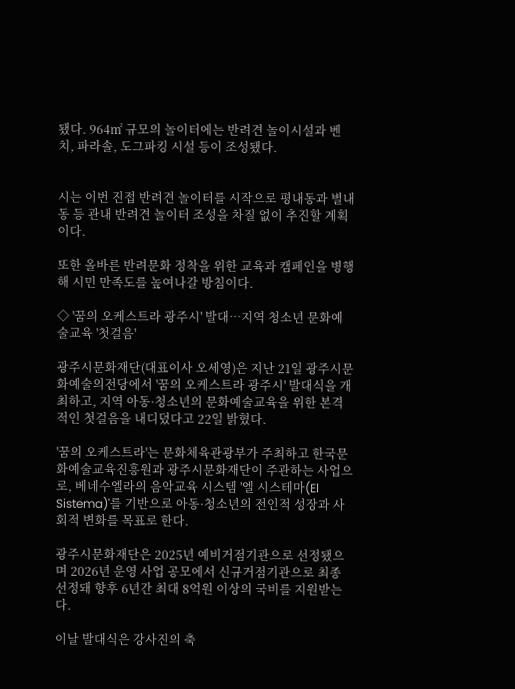됐다. 964㎡ 규모의 놀이터에는 반려견 놀이시설과 벤치, 파라솔, 도그파킹 시설 등이 조성됐다.


시는 이번 진접 반려견 놀이터를 시작으로 평내동과 별내동 등 관내 반려견 놀이터 조성을 차질 없이 추진할 계획이다.

또한 올바른 반려문화 정착을 위한 교육과 캠페인을 병행해 시민 만족도를 높여나갈 방침이다.

◇ '꿈의 오케스트라 광주시' 발대…지역 청소년 문화예술교육 '첫걸음'

광주시문화재단(대표이사 오세영)은 지난 21일 광주시문화예술의전당에서 '꿈의 오케스트라 광주시' 발대식을 개최하고, 지역 아동·청소년의 문화예술교육을 위한 본격적인 첫걸음을 내디뎠다고 22일 밝혔다.

'꿈의 오케스트라'는 문화체육관광부가 주최하고 한국문화예술교육진흥원과 광주시문화재단이 주관하는 사업으로, 베네수엘라의 음악교육 시스템 '엘 시스테마(El Sistema)'를 기반으로 아동·청소년의 전인적 성장과 사회적 변화를 목표로 한다.

광주시문화재단은 2025년 예비거점기관으로 선정됐으며 2026년 운영 사업 공모에서 신규거점기관으로 최종 선정돼 향후 6년간 최대 8억원 이상의 국비를 지원받는다.

이날 발대식은 강사진의 축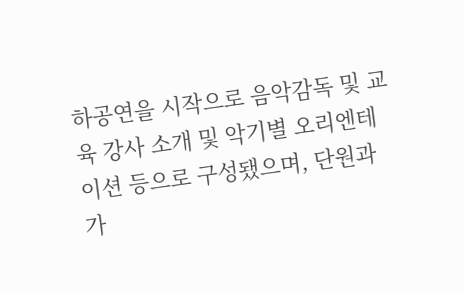하공연을 시작으로 음악감독 및 교육 강사 소개 및 악기별 오리엔테이션 등으로 구성됐으며, 단원과 가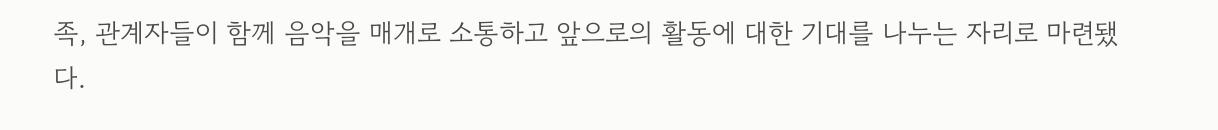족, 관계자들이 함께 음악을 매개로 소통하고 앞으로의 활동에 대한 기대를 나누는 자리로 마련됐다.